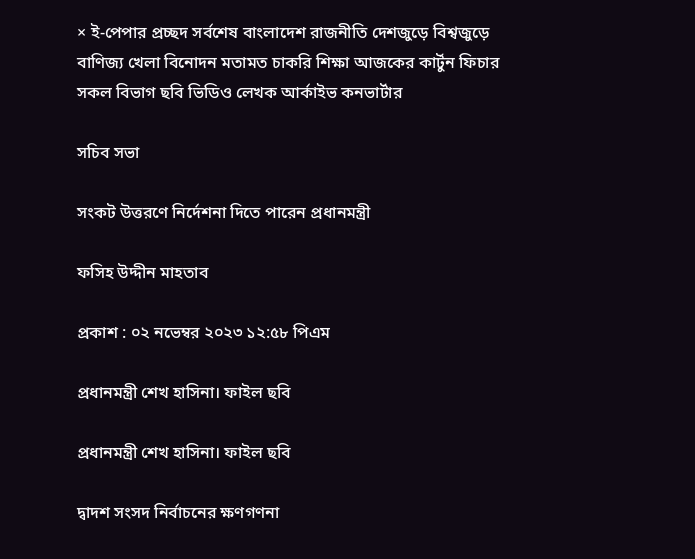× ই-পেপার প্রচ্ছদ সর্বশেষ বাংলাদেশ রাজনীতি দেশজুড়ে বিশ্বজুড়ে বাণিজ্য খেলা বিনোদন মতামত চাকরি শিক্ষা আজকের কার্টুন ফিচার সকল বিভাগ ছবি ভিডিও লেখক আর্কাইভ কনভার্টার

সচিব সভা

সংকট উত্তরণে নির্দেশনা দিতে পারেন প্রধানমন্ত্রী

ফসিহ উদ্দীন মাহতাব

প্রকাশ : ০২ নভেম্বর ২০২৩ ১২:৫৮ পিএম

প্রধানমন্ত্রী শেখ হাসিনা। ফাইল ছবি

প্রধানমন্ত্রী শেখ হাসিনা। ফাইল ছবি

দ্বাদশ সংসদ নির্বাচনের ক্ষণগণনা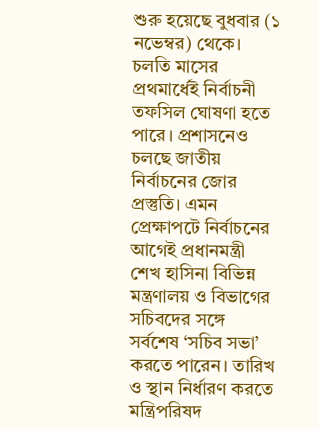শুরু হয়েছে বুধবার (১ নভেম্বর) থেকে। চলতি মাসের প্রথমার্ধেই নির্বাচনী তফসিল ঘোষণা হতে পারে। প্রশাসনেও চলছে জাতীয় নির্বাচনের জোর প্রস্তুতি। এমন প্রেক্ষাপটে নির্বাচনের আগেই প্রধানমন্ত্রী শেখ হাসিনা বিভিন্ন মন্ত্রণালয় ও বিভাগের সচিবদের সঙ্গে সর্বশেষ ‘সচিব সভা’ করতে পারেন। তারিখ ও স্থান নির্ধারণ করতে মন্ত্রিপরিষদ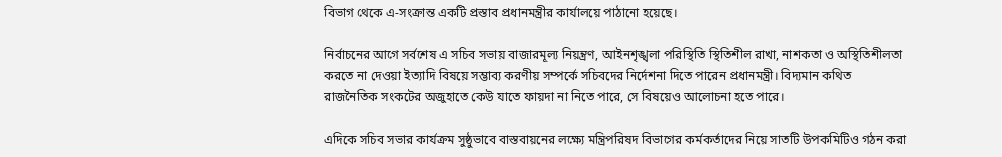বিভাগ থেকে এ-সংক্রান্ত একটি প্রস্তাব প্রধানমন্ত্রীর কার্যালয়ে পাঠানো হয়েছে।

নির্বাচনের আগে সর্বশেষ এ সচিব সভায় বাজারমূল্য নিয়ন্ত্রণ, আইনশৃঙ্খলা পরিস্থিতি স্থিতিশীল রাখা, নাশকতা ও অস্থিতিশীলতা করতে না দেওয়া ইত্যাদি বিষয়ে সম্ভাব্য করণীয় সম্পর্কে সচিবদের নির্দেশনা দিতে পারেন প্রধানমন্ত্রী। বিদ্যমান কথিত রাজনৈতিক সংকটের অজুহাতে কেউ যাতে ফায়দা না নিতে পারে, সে বিষয়েও আলোচনা হতে পারে।

এদিকে সচিব সভার কার্যক্রম সুষ্ঠুভাবে বাস্তবায়নের লক্ষ্যে মন্ত্রিপরিষদ বিভাগের কর্মকর্তাদের নিয়ে সাতটি উপকমিটিও গঠন করা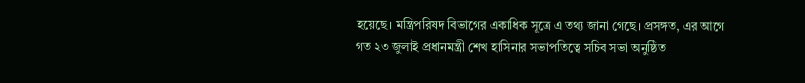হয়েছে। মন্ত্রিপরিষদ বিভাগের একাধিক সূত্রে এ তথ্য জানা গেছে। প্রসঙ্গত, এর আগে গত ২৩ জুলাই প্রধানমন্ত্রী শেখ হাসিনার সভাপতিত্বে সচিব সভা অনুষ্ঠিত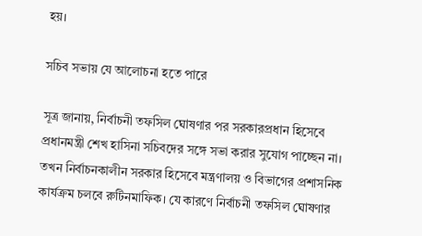হয়।

সচিব সভায় যে আলোচনা হতে পারে

সূত্র জানায়, নির্বাচনী তফসিল ঘোষণার পর সরকারপ্রধান হিসেবে প্রধানমন্ত্রী শেখ হাসিনা সচিবদের সঙ্গে সভা করার সুযোগ পাচ্ছেন না। তখন নির্বাচনকালীন সরকার হিসেবে মন্ত্রণালয় ও বিভাগের প্রশাসনিক কার্যক্রম চলবে রুটিনমাফিক। যে কারণে নির্বাচনী তফসিল ঘোষণার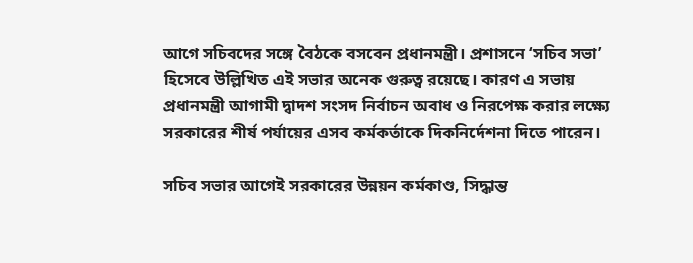আগে সচিবদের সঙ্গে বৈঠকে বসবেন প্রধানমন্ত্রী। প্রশাসনে ‘সচিব সভা’ হিসেবে উল্লিখিত এই সভার অনেক গুরুত্ব রয়েছে। কারণ এ সভায় প্রধানমন্ত্রী আগামী দ্বাদশ সংসদ নির্বাচন অবাধ ও নিরপেক্ষ করার লক্ষ্যে সরকারের শীর্ষ পর্যায়ের এসব কর্মকর্তাকে দিকনির্দেশনা দিতে পারেন।

সচিব সভার আগেই সরকারের উন্নয়ন কর্মকাণ্ড, সিদ্ধান্ত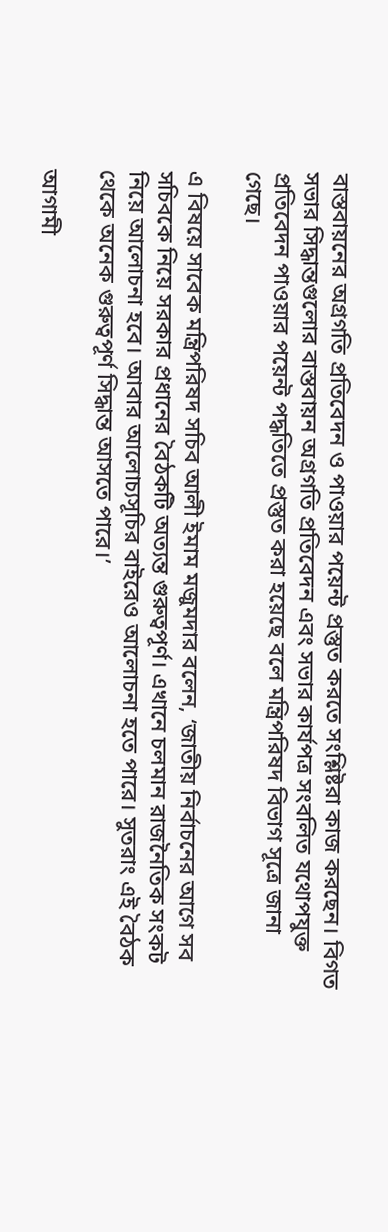বাস্তবায়নের অগ্রগতি প্রতিবেদন ও পাওয়ার পয়েন্ট প্রস্তুত করতে সংশ্লিষ্টরা কাজ করছেন। বিগত সভার সিদ্ধান্তগুলোর বাস্তবায়ন অগ্রগতি প্রতিবেদন এবং সভার কার্যপত্র সংবলিত যথোপযুক্ত প্রতিবেদন পাওয়ার পয়েন্ট পদ্ধতিতে প্রস্তুত করা হয়েছে বলে মন্ত্রিপরিষদ বিভাগ সূত্রে জানা গেছে।

এ বিষয়ে সাবেক মন্ত্রিপরিষদ সচিব আলী ইমাম মজুমদার বলেন, ‘জাতীয় নির্বাচনের আগে সব সচিবকে নিয়ে সরকার প্রধানের বৈঠকটি অত্যন্ত গুরুত্বপূর্ণ। এখানে চলমান রাজনৈতিক সংকট নিয়ে আলোচনা হবে। আবার আলোচ্যসূচির বাইরেও আলোচনা হতে পারে। সুতরাং এই বৈঠক থেকে অনেক গুরুত্বপূর্ণ সিদ্ধান্ত আসতে পারে।’

আগামী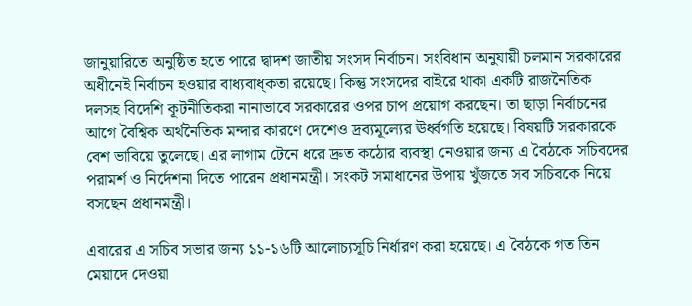জানুয়ারিতে অনুষ্ঠিত হতে পারে দ্বাদশ জাতীয় সংসদ নির্বাচন। সংবিধান অনুযায়ী চলমান সরকারের অধীনেই নির্বাচন হওয়ার বাধ্যবাধ্কতা রয়েছে। কিন্তু সংসদের বাইরে থাকা একটি রাজনৈতিক দলসহ বিদেশি কূটনীতিকরা নানাভাবে সরকারের ওপর চাপ প্রয়োগ করছেন। তা ছাড়া নির্বাচনের আগে বৈশ্বিক অর্থনৈতিক মন্দার কারণে দেশেও দ্রব্যমূল্যের ঊর্ধ্বগতি হয়েছে। বিষয়টি সরকারকে বেশ ভাবিয়ে তুলেছে। এর লাগাম টেনে ধরে দ্রুত কঠোর ব্যবস্থা নেওয়ার জন্য এ বৈঠকে সচিবদের পরামর্শ ও নির্দেশনা দিতে পারেন প্রধানমন্ত্রী। সংকট সমাধানের উপায় খুঁজতে সব সচিবকে নিয়ে বসছেন প্রধানমন্ত্রী।

এবারের এ সচিব সভার জন্য ১১-১৬টি আলোচ্যসূচি নির্ধারণ করা হয়েছে। এ বৈঠকে গত তিন মেয়াদে দেওয়া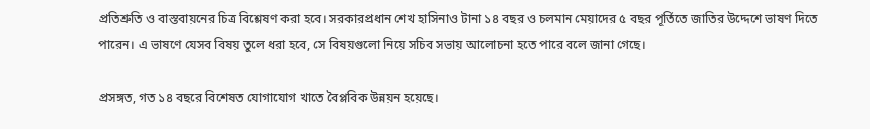প্রতিশ্রুতি ও বাস্তবায়নের চিত্র বিশ্লেষণ করা হবে। সরকারপ্রধান শেখ হাসিনাও টানা ১৪ বছর ও চলমান মেয়াদের ৫ বছর পূর্তিতে জাতির উদ্দেশে ভাষণ দিতে পারেন। এ ভাষণে যেসব বিষয় তুলে ধরা হবে, সে বিষয়গুলো নিয়ে সচিব সভায় আলোচনা হতে পারে বলে জানা গেছে।

প্রসঙ্গত, গত ১৪ বছরে বিশেষত যোগাযোগ খাতে বৈপ্লবিক উন্নয়ন হয়েছে।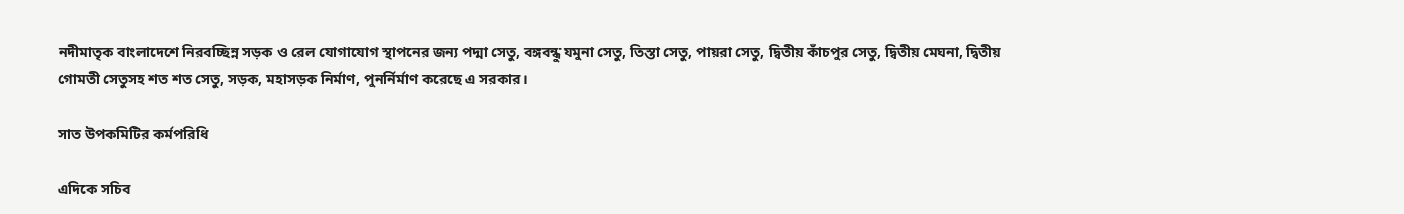নদীমাতৃক বাংলাদেশে নিরবচ্ছিন্ন সড়ক ও রেল যোগাযোগ স্থাপনের জন্য পদ্মা সেতু, বঙ্গবন্ধু যমুনা সেতু, তিস্তা সেতু, পায়রা সেতু, দ্বিতীয় কাঁচপুর সেতু, দ্বিতীয় মেঘনা, দ্বিতীয় গোমতী সেতুসহ শত শত সেতু, সড়ক, মহাসড়ক নির্মাণ, পুনর্নির্মাণ করেছে এ সরকার।

সাত উপকমিটির কর্মপরিধি

এদিকে সচিব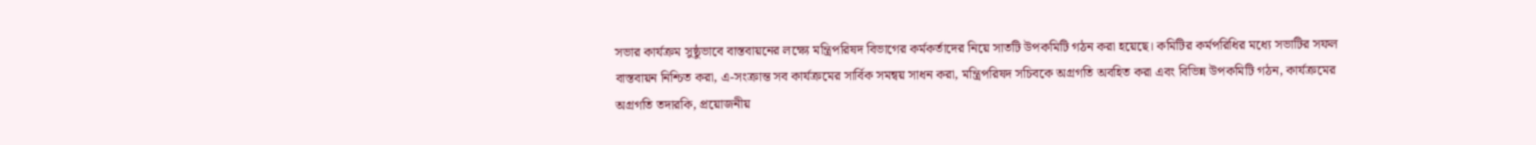সভার কার্যক্রম সুষ্ঠুভাবে বাস্তবায়নের লক্ষ্যে মন্ত্রিপরিষদ বিভাগের কর্মকর্তাদের নিয়ে সাতটি উপকমিটি গঠন করা হয়েছে। কমিটির কর্মপরিধির মধ্যে সভাটির সফল বাস্তবায়ন নিশ্চিত করা, এ-সংক্রান্ত সব কার্যক্রমের সার্বিক সমন্বয় সাধন করা, মন্ত্রিপরিষদ সচিবকে অগ্রগতি অবহিত করা এবং বিভিন্ন উপকমিটি গঠন, কার্যক্রমের অগ্রগতি তদারকি, প্রয়োজনীয়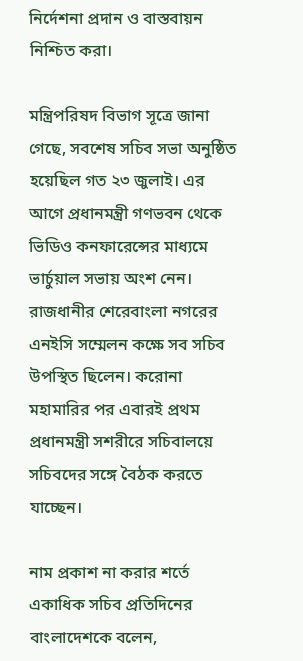নির্দেশনা প্রদান ও বাস্তবায়ন নিশ্চিত করা।

মন্ত্রিপরিষদ বিভাগ সূত্রে জানা গেছে, সবশেষ সচিব সভা অনুষ্ঠিত হয়েছিল গত ২৩ জুলাই। এর আগে প্রধানমন্ত্রী গণভবন থেকে ভিডিও কনফারেন্সের মাধ্যমে ভার্চুয়াল সভায় অংশ নেন। রাজধানীর শেরেবাংলা নগরের এনইসি সম্মেলন কক্ষে সব সচিব উপস্থিত ছিলেন। করোনা মহামারির পর এবারই প্রথম প্রধানমন্ত্রী সশরীরে সচিবালয়ে সচিবদের সঙ্গে বৈঠক করতে যাচ্ছেন।

নাম প্রকাশ না করার শর্তে একাধিক সচিব প্রতিদিনের বাংলাদেশকে বলেন,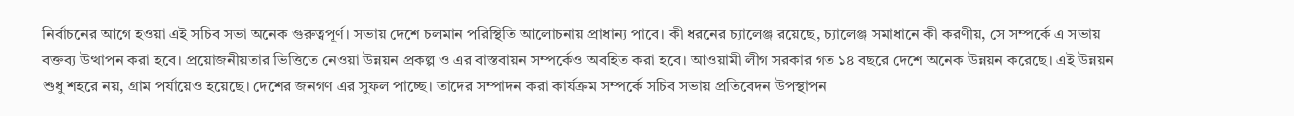নির্বাচনের আগে হওয়া এই সচিব সভা অনেক গুরুত্বপূর্ণ। সভায় দেশে চলমান পরিস্থিতি আলোচনায় প্রাধান্য পাবে। কী ধরনের চ্যালেঞ্জ রয়েছে, চ্যালেঞ্জ সমাধানে কী করণীয়, সে সম্পর্কে এ সভায় বক্তব্য উত্থাপন করা হবে। প্রয়োজনীয়তার ভিত্তিতে নেওয়া উন্নয়ন প্রকল্প ও এর বাস্তবায়ন সম্পর্কেও অবহিত করা হবে। আওয়ামী লীগ সরকার গত ১৪ বছরে দেশে অনেক উন্নয়ন করেছে। এই উন্নয়ন শুধু শহরে নয়, গ্রাম পর্যায়েও হয়েছে। দেশের জনগণ এর সুফল পাচ্ছে। তাদের সম্পাদন করা কার্যক্রম সম্পর্কে সচিব সভায় প্রতিবেদন উপস্থাপন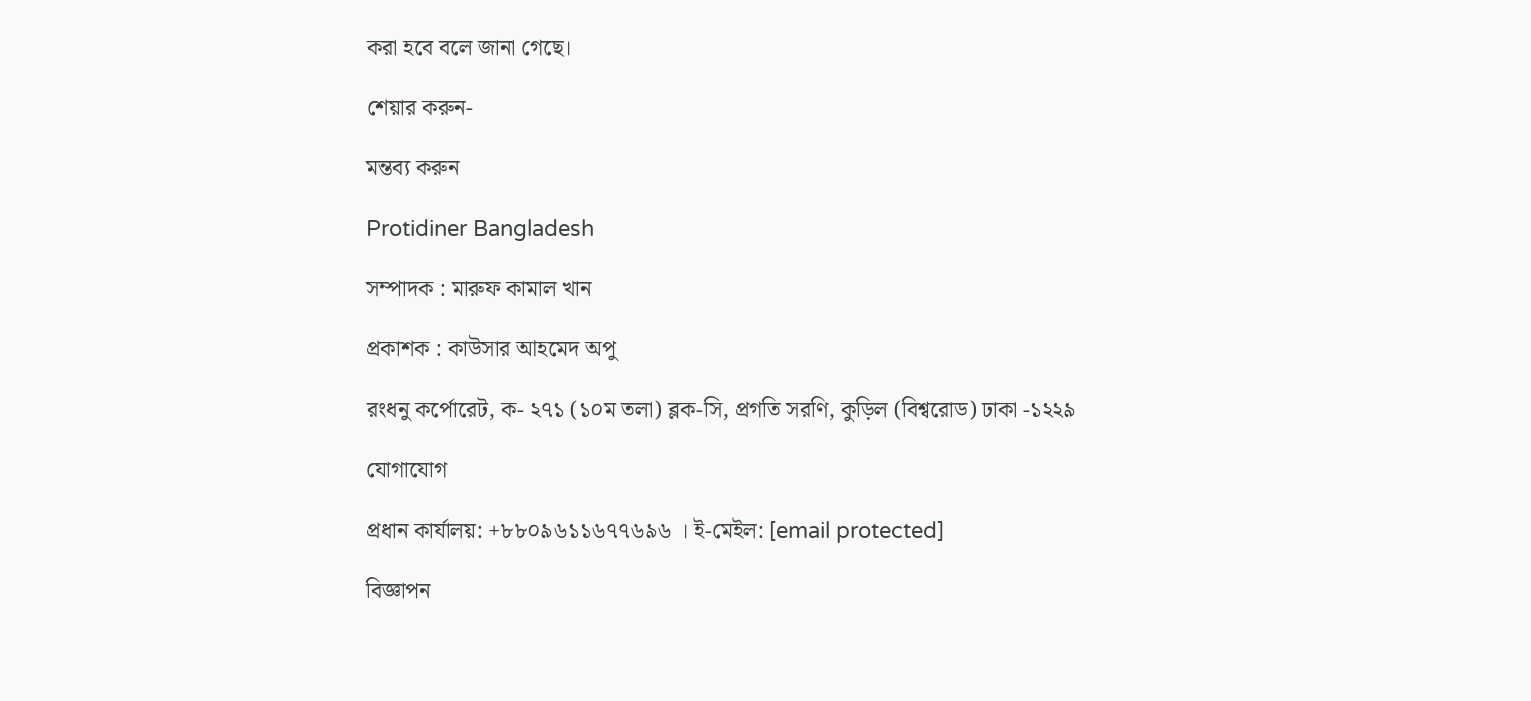করা হবে বলে জানা গেছে।

শেয়ার করুন-

মন্তব্য করুন

Protidiner Bangladesh

সম্পাদক : মারুফ কামাল খান

প্রকাশক : কাউসার আহমেদ অপু

রংধনু কর্পোরেট, ক- ২৭১ (১০ম তলা) ব্লক-সি, প্রগতি সরণি, কুড়িল (বিশ্বরোড) ঢাকা -১২২৯

যোগাযোগ

প্রধান কার্যালয়: +৮৮০৯৬১১৬৭৭৬৯৬ । ই-মেইল: [email protected]

বিজ্ঞাপন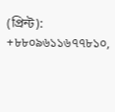(প্রিন্ট): +৮৮০৯৬১১৬৭৭৮১০,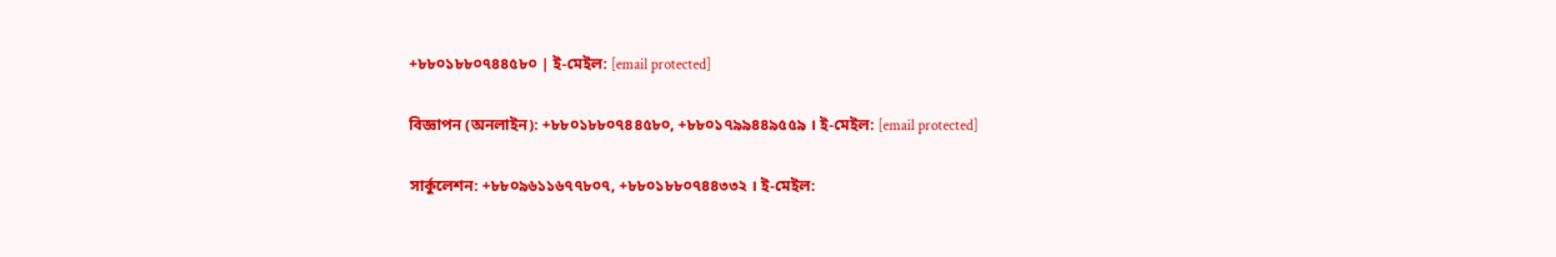+৮৮০১৮৮০৭৪৪৫৮০ | ই-মেইল: [email protected]

বিজ্ঞাপন (অনলাইন): +৮৮০১৮৮০৭৪৪৫৮০, +৮৮০১৭৯৯৪৪৯৫৫৯ । ই-মেইল: [email protected]

সার্কুলেশন: +৮৮০৯৬১১৬৭৭৮০৭, +৮৮০১৮৮০৭৪৪৩৩২ । ই-মেইল: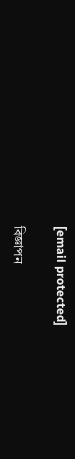[email protected]

বিজ্ঞাপন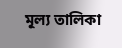মূল্য তালিকা